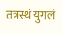तत्रस्थं युगलं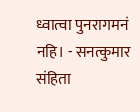ध्वात्वा पुनरागमनं नहि। - सनत्कुमार संहिता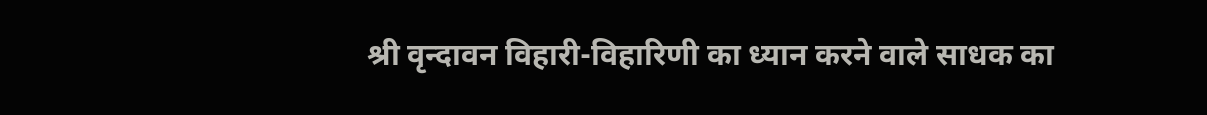श्री वृन्दावन विहारी-विहारिणी का ध्यान करने वाले साधक का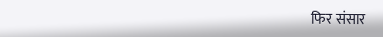फिर संसार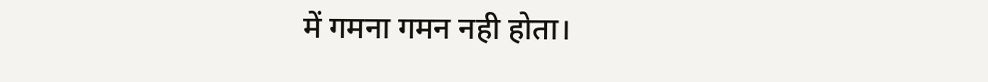में गमना गमन नही होता।